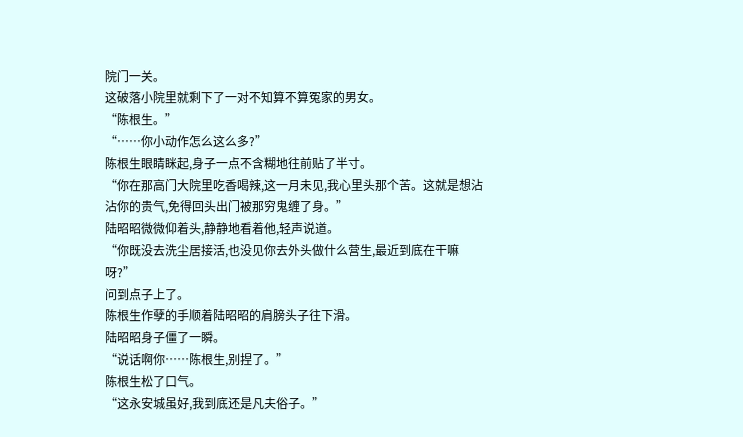院门一关。
这破落小院里就剩下了一对不知算不算冤家的男女。
“陈根生。”
“……你小动作怎么这么多?”
陈根生眼睛眯起,身子一点不含糊地往前贴了半寸。
“你在那高门大院里吃香喝辣,这一月未见,我心里头那个苦。这就是想沾沾你的贵气,免得回头出门被那穷鬼缠了身。”
陆昭昭微微仰着头,静静地看着他,轻声说道。
“你既没去洗尘居接活,也没见你去外头做什么营生,最近到底在干嘛呀?”
问到点子上了。
陈根生作孽的手顺着陆昭昭的肩膀头子往下滑。
陆昭昭身子僵了一瞬。
“说话啊你……陈根生,别捏了。”
陈根生松了口气。
“这永安城虽好,我到底还是凡夫俗子。”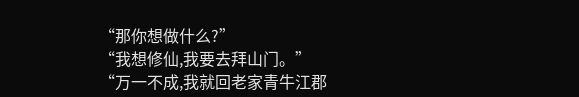“那你想做什么?”
“我想修仙,我要去拜山门。”
“万一不成,我就回老家青牛江郡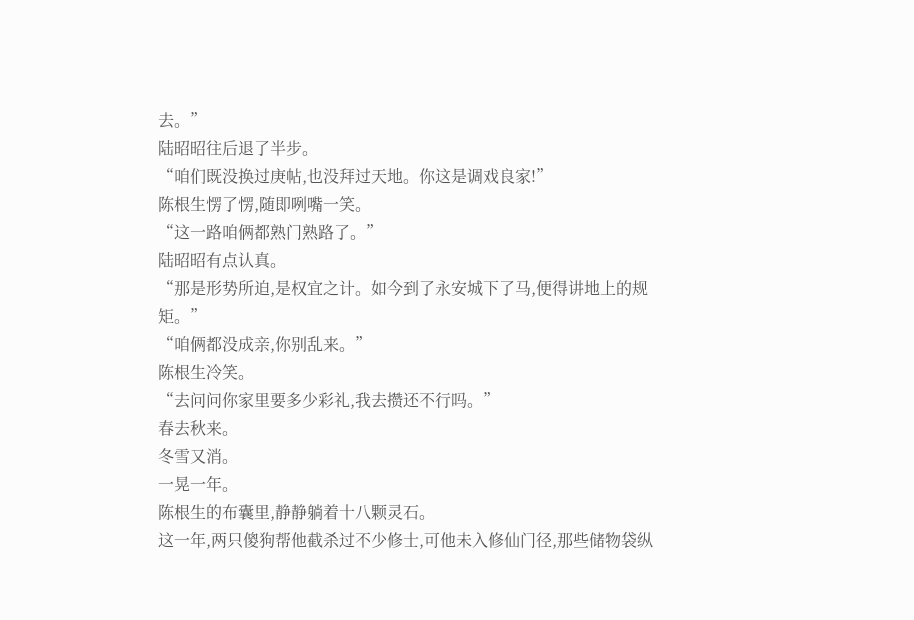去。”
陆昭昭往后退了半步。
“咱们既没换过庚帖,也没拜过天地。你这是调戏良家!”
陈根生愣了愣,随即咧嘴一笑。
“这一路咱俩都熟门熟路了。”
陆昭昭有点认真。
“那是形势所迫,是权宜之计。如今到了永安城下了马,便得讲地上的规矩。”
“咱俩都没成亲,你别乱来。”
陈根生冷笑。
“去问问你家里要多少彩礼,我去攒还不行吗。”
春去秋来。
冬雪又消。
一晃一年。
陈根生的布囊里,静静躺着十八颗灵石。
这一年,两只傻狗帮他截杀过不少修士,可他未入修仙门径,那些储物袋纵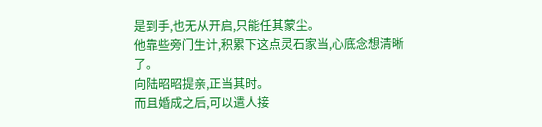是到手,也无从开启,只能任其蒙尘。
他靠些旁门生计,积累下这点灵石家当,心底念想清晰了。
向陆昭昭提亲,正当其时。
而且婚成之后,可以遣人接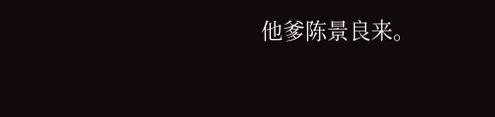他爹陈景良来。